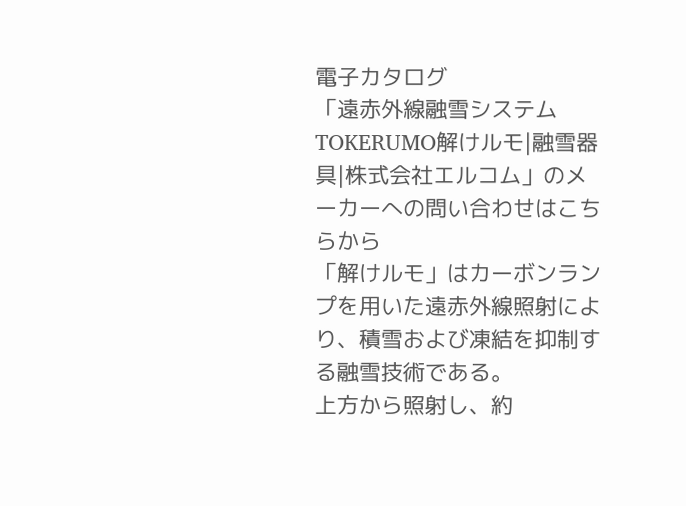電子カタログ
「遠赤外線融雪システム TOKERUMO解けルモ|融雪器具|株式会社エルコム」のメーカーへの問い合わせはこちらから
「解けルモ」はカーボンランプを用いた遠赤外線照射により、積雪および凍結を抑制する融雪技術である。
上方から照射し、約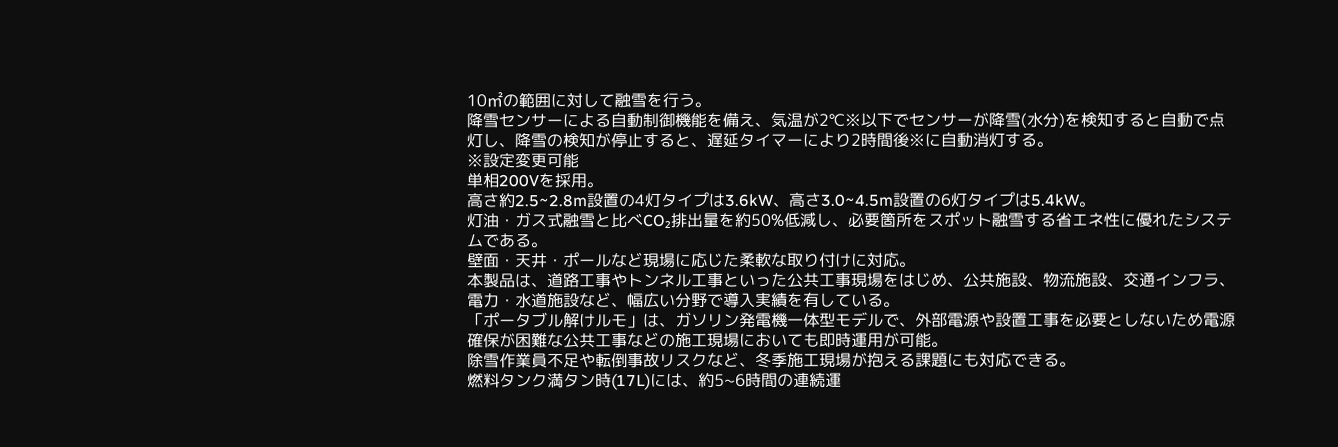10㎡の範囲に対して融雪を行う。
降雪センサーによる自動制御機能を備え、気温が2℃※以下でセンサーが降雪(水分)を検知すると自動で点灯し、降雪の検知が停止すると、遅延タイマーにより2時間後※に自動消灯する。
※設定変更可能
単相200Vを採用。
高さ約2.5~2.8m設置の4灯タイプは3.6kW、高さ3.0~4.5m設置の6灯タイプは5.4kW。
灯油・ガス式融雪と比べCO₂排出量を約50%低減し、必要箇所をスポット融雪する省エネ性に優れたシステムである。
壁面・天井・ポールなど現場に応じた柔軟な取り付けに対応。
本製品は、道路工事やトンネル工事といった公共工事現場をはじめ、公共施設、物流施設、交通インフラ、電力・水道施設など、幅広い分野で導入実績を有している。
「ポータブル解けルモ」は、ガソリン発電機一体型モデルで、外部電源や設置工事を必要としないため電源確保が困難な公共工事などの施工現場においても即時運用が可能。
除雪作業員不足や転倒事故リスクなど、冬季施工現場が抱える課題にも対応できる。
燃料タンク満タン時(17L)には、約5~6時間の連続運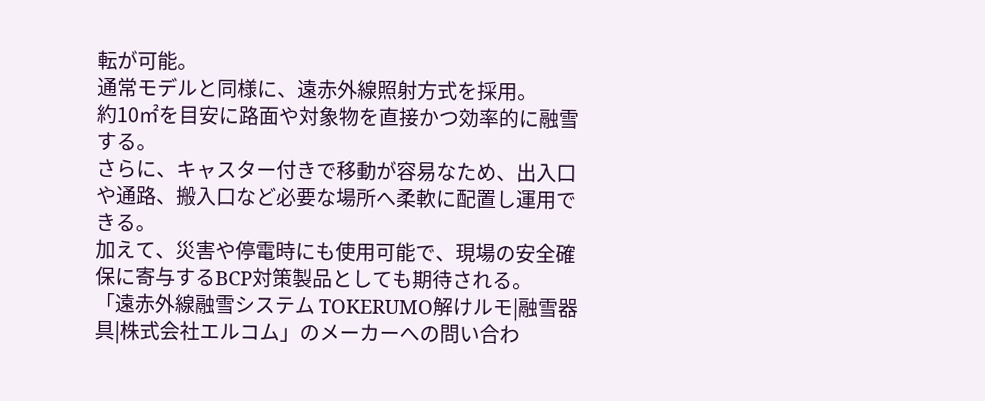転が可能。
通常モデルと同様に、遠赤外線照射方式を採用。
約10㎡を目安に路面や対象物を直接かつ効率的に融雪する。
さらに、キャスター付きで移動が容易なため、出入口や通路、搬入口など必要な場所へ柔軟に配置し運用できる。
加えて、災害や停電時にも使用可能で、現場の安全確保に寄与するBCP対策製品としても期待される。
「遠赤外線融雪システム TOKERUMO解けルモ|融雪器具|株式会社エルコム」のメーカーへの問い合わ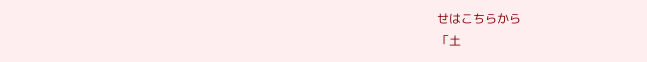せはこちらから
「土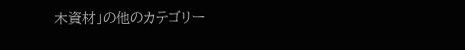木資材」の他のカテゴリー